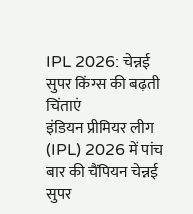IPL 2026: चेन्नई सुपर किंग्स की बढ़ती चिंताएं
इंडियन प्रीमियर लीग (IPL) 2026 में पांच बार की चैंपियन चेन्नई सुपर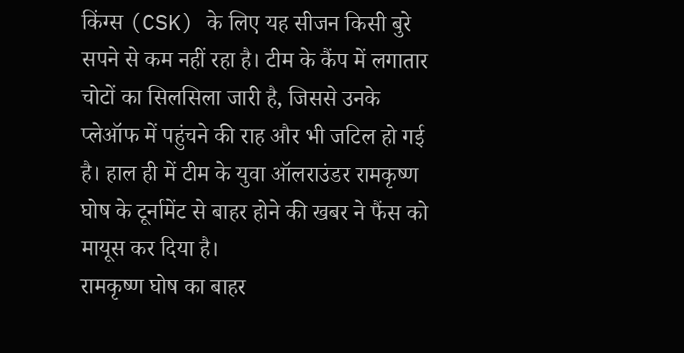किंग्स (CSK) के लिए यह सीजन किसी बुरे सपने से कम नहीं रहा है। टीम के कैंप में लगातार चोटों का सिलसिला जारी है, जिससे उनके प्लेऑफ में पहुंचने की राह और भी जटिल हो गई है। हाल ही में टीम के युवा ऑलराउंडर रामकृष्ण घोष के टूर्नामेंट से बाहर होने की खबर ने फैंस को मायूस कर दिया है।
रामकृष्ण घोष का बाहर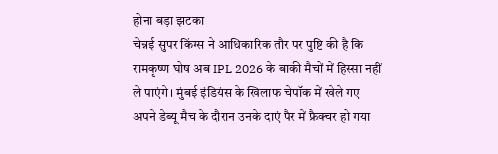होना बड़ा झटका
चेन्नई सुपर किंग्स ने आधिकारिक तौर पर पुष्टि की है कि रामकृष्ण घोष अब IPL 2026 के बाकी मैचों में हिस्सा नहीं ले पाएंगे। मुंबई इंडियंस के खिलाफ चेपॉक में खेले गए अपने डेब्यू मैच के दौरान उनके दाएं पैर में फ्रैक्चर हो गया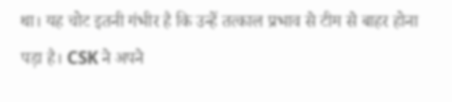था। यह चोट इतनी गंभीर है कि उन्हें तत्काल प्रभाव से टीम से बाहर होना पड़ा है। CSK ने अपने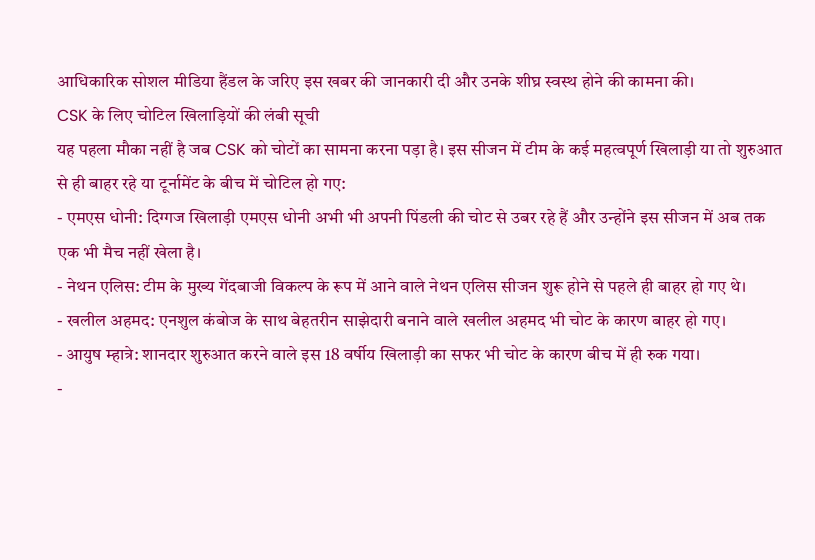आधिकारिक सोशल मीडिया हैंडल के जरिए इस खबर की जानकारी दी और उनके शीघ्र स्वस्थ होने की कामना की।
CSK के लिए चोटिल खिलाड़ियों की लंबी सूची
यह पहला मौका नहीं है जब CSK को चोटों का सामना करना पड़ा है। इस सीजन में टीम के कई महत्वपूर्ण खिलाड़ी या तो शुरुआत से ही बाहर रहे या टूर्नामेंट के बीच में चोटिल हो गए:
- एमएस धोनी: दिग्गज खिलाड़ी एमएस धोनी अभी भी अपनी पिंडली की चोट से उबर रहे हैं और उन्होंने इस सीजन में अब तक एक भी मैच नहीं खेला है।
- नेथन एलिस: टीम के मुख्य गेंदबाजी विकल्प के रूप में आने वाले नेथन एलिस सीजन शुरू होने से पहले ही बाहर हो गए थे।
- खलील अहमद: एनशुल कंबोज के साथ बेहतरीन साझेदारी बनाने वाले खलील अहमद भी चोट के कारण बाहर हो गए।
- आयुष म्हात्रे: शानदार शुरुआत करने वाले इस 18 वर्षीय खिलाड़ी का सफर भी चोट के कारण बीच में ही रुक गया।
-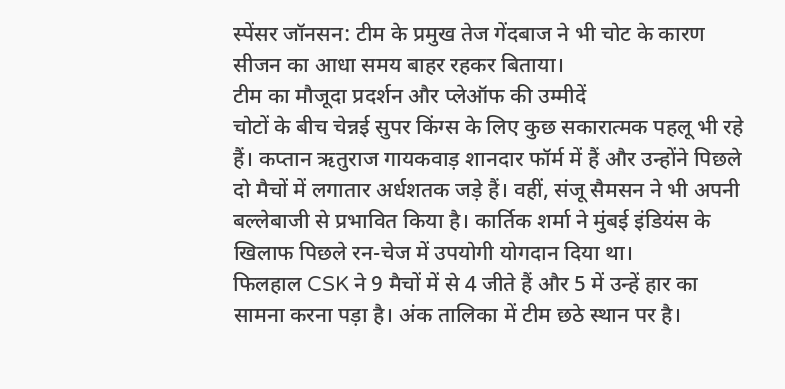स्पेंसर जॉनसन: टीम के प्रमुख तेज गेंदबाज ने भी चोट के कारण सीजन का आधा समय बाहर रहकर बिताया।
टीम का मौजूदा प्रदर्शन और प्लेऑफ की उम्मीदें
चोटों के बीच चेन्नई सुपर किंग्स के लिए कुछ सकारात्मक पहलू भी रहे हैं। कप्तान ऋतुराज गायकवाड़ शानदार फॉर्म में हैं और उन्होंने पिछले दो मैचों में लगातार अर्धशतक जड़े हैं। वहीं, संजू सैमसन ने भी अपनी बल्लेबाजी से प्रभावित किया है। कार्तिक शर्मा ने मुंबई इंडियंस के खिलाफ पिछले रन-चेज में उपयोगी योगदान दिया था।
फिलहाल CSK ने 9 मैचों में से 4 जीते हैं और 5 में उन्हें हार का सामना करना पड़ा है। अंक तालिका में टीम छठे स्थान पर है।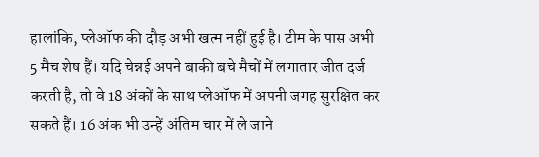हालांकि, प्लेऑफ की दौड़ अभी खत्म नहीं हुई है। टीम के पास अभी 5 मैच शेष हैं। यदि चेन्नई अपने बाकी बचे मैचों में लगातार जीत दर्ज करती है, तो वे 18 अंकों के साथ प्लेऑफ में अपनी जगह सुरक्षित कर सकते हैं। 16 अंक भी उन्हें अंतिम चार में ले जाने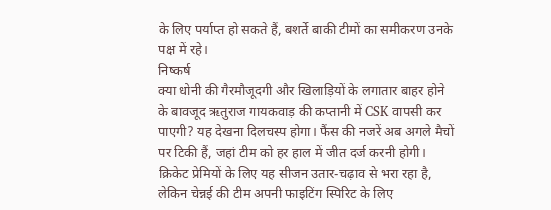के लिए पर्याप्त हो सकते हैं, बशर्ते बाकी टीमों का समीकरण उनके पक्ष में रहे।
निष्कर्ष
क्या धोनी की गैरमौजूदगी और खिलाड़ियों के लगातार बाहर होने के बावजूद ऋतुराज गायकवाड़ की कप्तानी में CSK वापसी कर पाएगी? यह देखना दिलचस्प होगा। फैंस की नजरें अब अगले मैचों पर टिकी हैं, जहां टीम को हर हाल में जीत दर्ज करनी होगी। क्रिकेट प्रेमियों के लिए यह सीजन उतार-चढ़ाव से भरा रहा है, लेकिन चेन्नई की टीम अपनी फाइटिंग स्पिरिट के लिए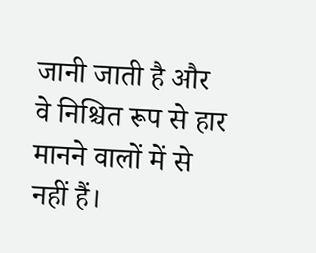जानी जाती है और वे निश्चित रूप से हार मानने वालों में से नहीं हैं।